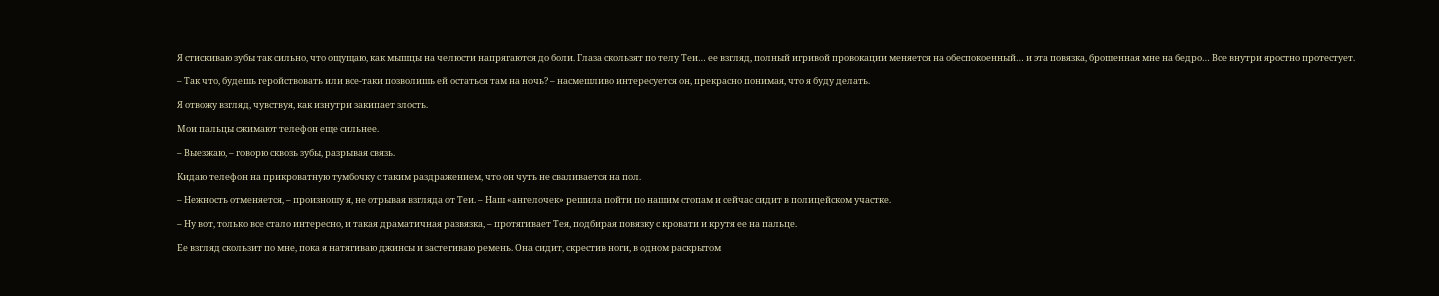Я стискиваю зубы так сильно, что ощущаю, как мышцы на челюсти напрягаются до боли. Глаза скользят по телу Теи… ее взгляд, полный игривой провокации меняется на обеспокоенный… и эта повязка, брошенная мне на бедро… Все внутри яростно протестует.

– Так что, будешь геройствовать или все-таки позволишь ей остаться там на ночь? – насмешливо интересуется он, прекрасно понимая, что я буду делать.

Я отвожу взгляд, чувствуя, как изнутри закипает злость.

Мои пальцы сжимают телефон еще сильнее.

– Выезжаю, – говорю сквозь зубы, разрывая связь.

Кидаю телефон на прикроватную тумбочку с таким раздражением, что он чуть не сваливается на пол.

– Нежность отменяется, – произношу я, не отрывая взгляда от Теи. – Наш «ангелочек» решила пойти по нашим стопам и сейчас сидит в полицейском участке.

– Ну вот, только все стало интересно, и такая драматичная развязка, – протягивает Тея, подбирая повязку с кровати и крутя ее на пальце.

Ее взгляд скользит по мне, пока я натягиваю джинсы и застегиваю ремень. Она сидит, скрестив ноги, в одном раскрытом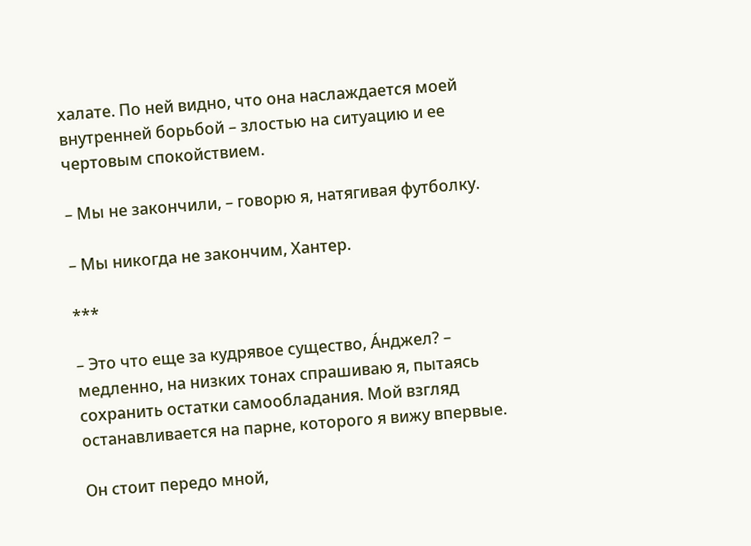халате. По ней видно, что она наслаждается моей внутренней борьбой – злостью на ситуацию и ее чертовым спокойствием.

– Мы не закончили, – говорю я, натягивая футболку.

– Мы никогда не закончим, Хантер.

***

– Это что еще за кудрявое существо, Áнджел? – медленно, на низких тонах спрашиваю я, пытаясь сохранить остатки самообладания. Мой взгляд останавливается на парне, которого я вижу впервые.

Он стоит передо мной,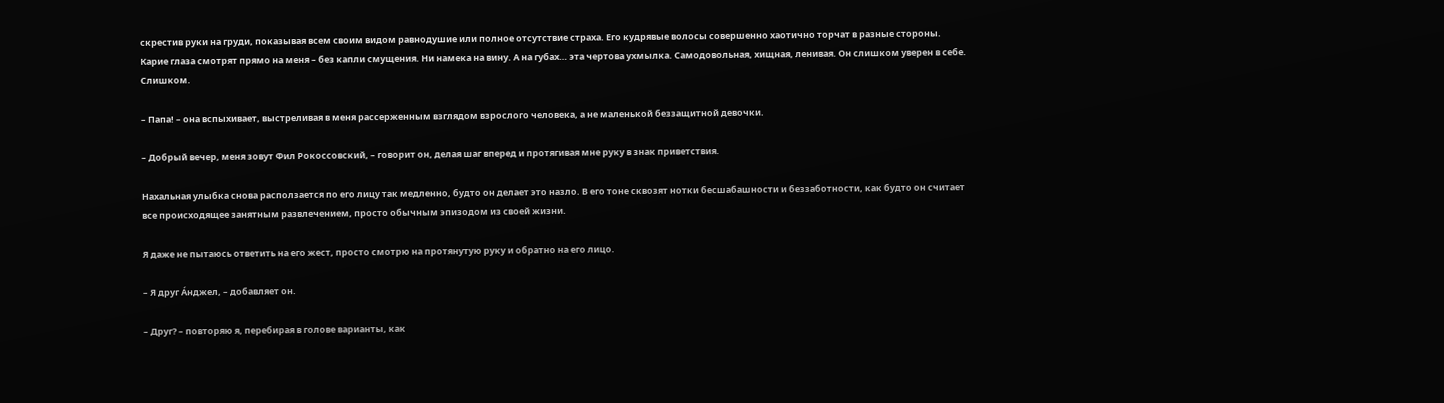скрестив руки на груди, показывая всем своим видом равнодушие или полное отсутствие страха. Его кудрявые волосы совершенно хаотично торчат в разные стороны. Карие глаза смотрят прямо на меня – без капли смущения. Ни намека на вину. А на губах… эта чертова ухмылка. Самодовольная, хищная, ленивая. Он слишком уверен в себе. Слишком.

– Папа! – она вспыхивает, выстреливая в меня рассерженным взглядом взрослого человека, а не маленькой беззащитной девочки.

– Добрый вечер, меня зовут Фил Рокоссовский, – говорит он, делая шаг вперед и протягивая мне руку в знак приветствия.

Нахальная улыбка снова расползается по его лицу так медленно, будто он делает это назло. В его тоне сквозят нотки бесшабашности и беззаботности, как будто он считает все происходящее занятным развлечением, просто обычным эпизодом из своей жизни.

Я даже не пытаюсь ответить на его жест, просто смотрю на протянутую руку и обратно на его лицо.

– Я друг Áнджел, – добавляет он.

– Друг? – повторяю я, перебирая в голове варианты, как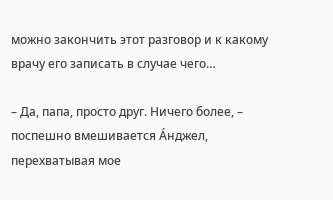можно закончить этот разговор и к какому врачу его записать в случае чего…

– Да, папа, просто друг. Ничего более, – поспешно вмешивается Áнджел, перехватывая мое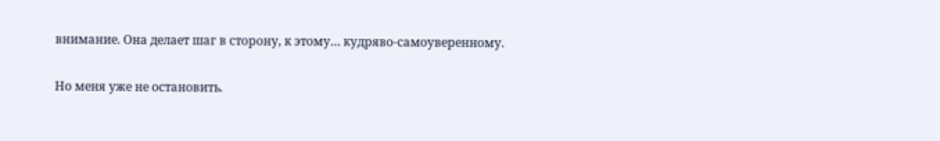внимание. Она делает шаг в сторону, к этому… кудряво-самоуверенному.

Но меня уже не остановить.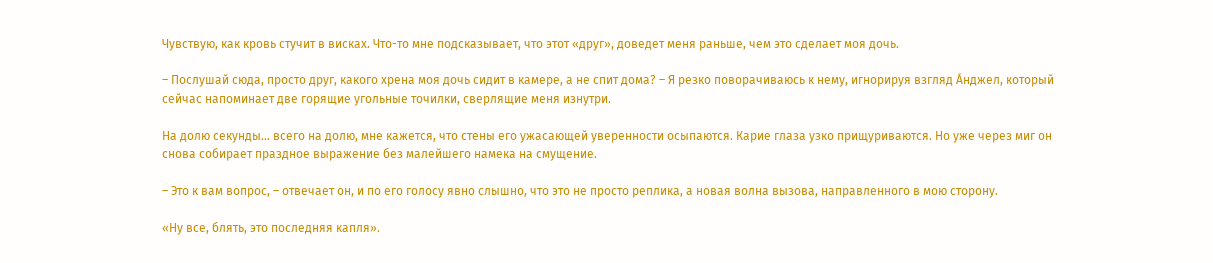Чувствую, как кровь стучит в висках. Что-то мне подсказывает, что этот «друг», доведет меня раньше, чем это сделает моя дочь.

– Послушай сюда, просто друг, какого хрена моя дочь сидит в камере, а не спит дома? – Я резко поворачиваюсь к нему, игнорируя взгляд Áнджел, который сейчас напоминает две горящие угольные точилки, сверлящие меня изнутри.

На долю секунды… всего на долю, мне кажется, что стены его ужасающей уверенности осыпаются. Карие глаза узко прищуриваются. Но уже через миг он снова собирает праздное выражение без малейшего намека на смущение.

– Это к вам вопрос, – отвечает он, и по его голосу явно слышно, что это не просто реплика, а новая волна вызова, направленного в мою сторону.

«Ну все, блять, это последняя капля».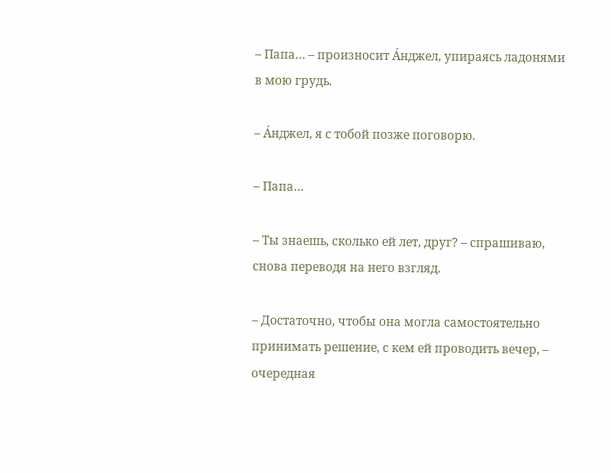– Папа… – произносит Áнджел, упираясь ладонями в мою грудь.

– Áнджел, я с тобой позже поговорю.

– Папа…

– Ты знаешь, сколько ей лет, друг? – спрашиваю, снова переводя на него взгляд.

– Достаточно, чтобы она могла самостоятельно принимать решение, с кем ей проводить вечер, – очередная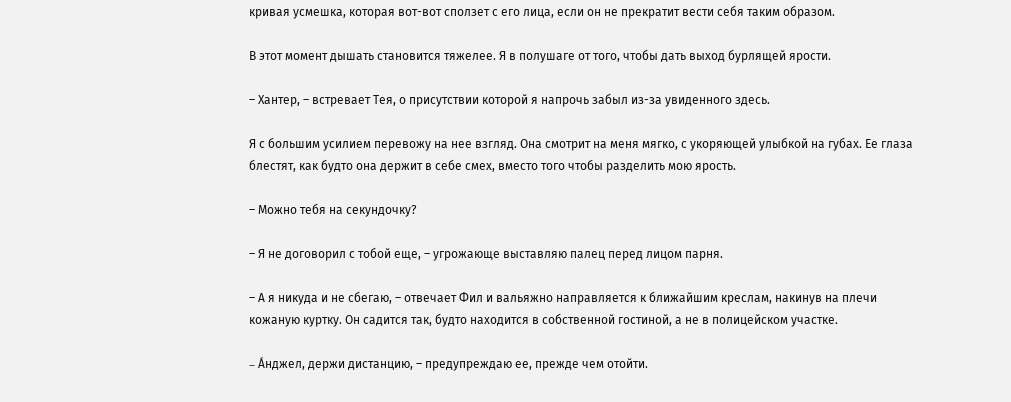кривая усмешка, которая вот-вот сползет с его лица, если он не прекратит вести себя таким образом.

В этот момент дышать становится тяжелее. Я в полушаге от того, чтобы дать выход бурлящей ярости.

– Хантер, – встревает Тея, о присутствии которой я напрочь забыл из-за увиденного здесь.

Я с большим усилием перевожу на нее взгляд. Она смотрит на меня мягко, с укоряющей улыбкой на губах. Ее глаза блестят, как будто она держит в себе смех, вместо того чтобы разделить мою ярость.

– Можно тебя на секундочку?

– Я не договорил с тобой еще, – угрожающе выставляю палец перед лицом парня.

– А я никуда и не сбегаю, – отвечает Фил и вальяжно направляется к ближайшим креслам, накинув на плечи кожаную куртку. Он садится так, будто находится в собственной гостиной, а не в полицейском участке.

– Áнджел, держи дистанцию, – предупреждаю ее, прежде чем отойти.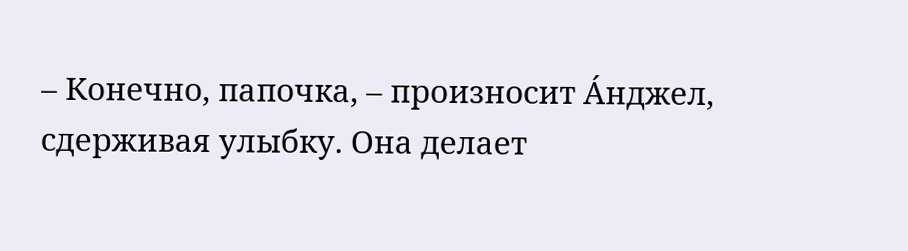– Конечно, папочка, – произносит Áнджел, сдерживая улыбку. Она делает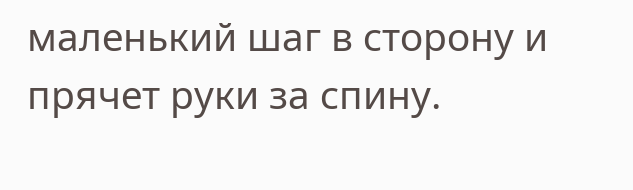маленький шаг в сторону и прячет руки за спину.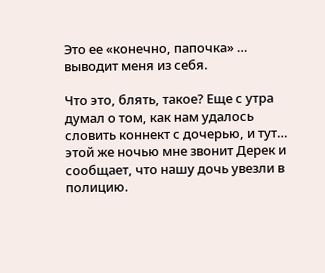Это ее «конечно, папочка» … выводит меня из себя.

Что это, блять, такое? Еще с утра думал о том, как нам удалось словить коннект с дочерью, и тут… этой же ночью мне звонит Дерек и сообщает, что нашу дочь увезли в полицию.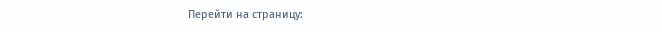Перейти на страницу: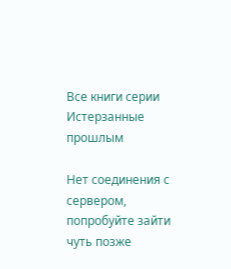Все книги серии Истерзанные прошлым

Нет соединения с сервером, попробуйте зайти чуть позже